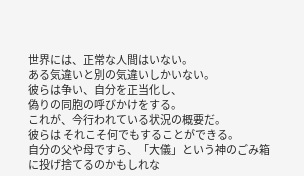世界には、正常な人間はいない。
ある気違いと別の気違いしかいない。
彼らは争い、自分を正当化し、
偽りの同胞の呼びかけをする。
これが、今行われている状況の概要だ。
彼らは それこそ何でもすることができる。
自分の父や母ですら、「大儀」という神のごみ箱に投げ捨てるのかもしれな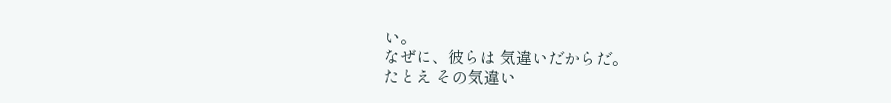い。
なぜに、彼らは 気違いだからだ。
たとえ その気違い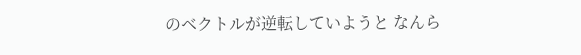のベクトルが逆転していようと なんら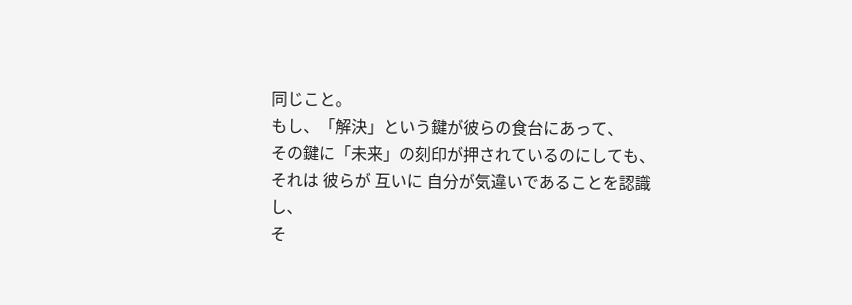同じこと。
もし、「解決」という鍵が彼らの食台にあって、
その鍵に「未来」の刻印が押されているのにしても、
それは 彼らが 互いに 自分が気違いであることを認識し、
そ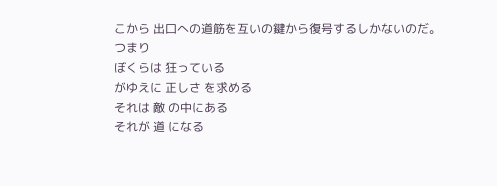こから 出口への道筋を互いの鍵から復号するしかないのだ。
つまり
ぼくらは 狂っている
がゆえに 正しさ を求める
それは 敵 の中にある
それが 道 になる